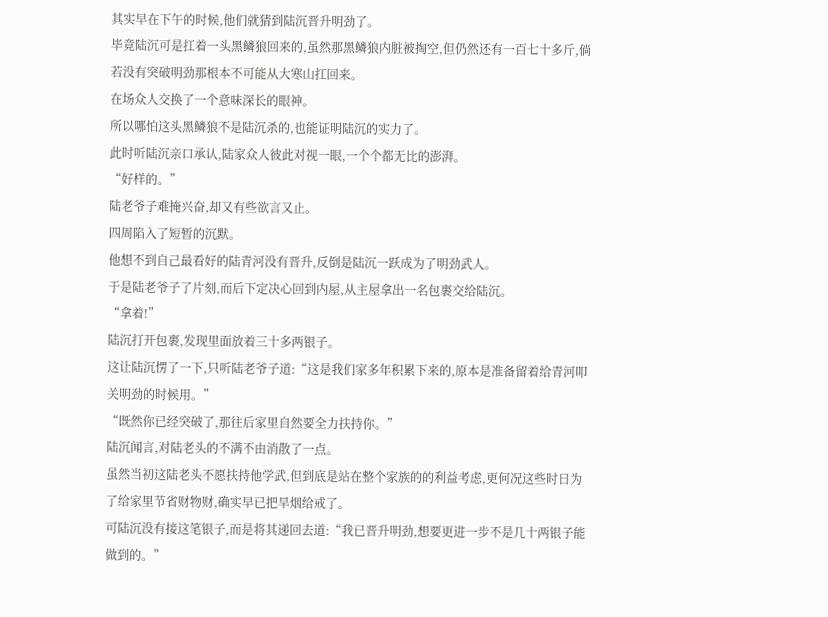其实早在下午的时候,他们就猜到陆沉晋升明劲了。
毕竟陆沉可是扛着一头黑鳞狼回来的,虽然那黑鳞狼内脏被掏空,但仍然还有一百七十多斤,倘若没有突破明劲那根本不可能从大寒山扛回来。
在场众人交换了一个意味深长的眼神。
所以哪怕这头黑鳞狼不是陆沉杀的,也能证明陆沉的实力了。
此时听陆沉亲口承认,陆家众人彼此对视一眼,一个个都无比的澎湃。
“好样的。”
陆老爷子难掩兴奋,却又有些欲言又止。
四周陷入了短暂的沉默。
他想不到自己最看好的陆青河没有晋升,反倒是陆沉一跃成为了明劲武人。
于是陆老爷子了片刻,而后下定决心回到内屋,从主屋拿出一名包裹交给陆沉。
“拿着!”
陆沉打开包裹,发现里面放着三十多两银子。
这让陆沉愣了一下,只听陆老爷子道:“这是我们家多年积累下来的,原本是准备留着给青河叩关明劲的时候用。”
“既然你已经突破了,那往后家里自然要全力扶持你。”
陆沉闻言,对陆老头的不满不由消散了一点。
虽然当初这陆老头不愿扶持他学武,但到底是站在整个家族的的利益考虑,更何况这些时日为了给家里节省财物财,确实早已把旱烟给戒了。
可陆沉没有接这笔银子,而是将其递回去道:“我已晋升明劲,想要更进一步不是几十两银子能做到的。”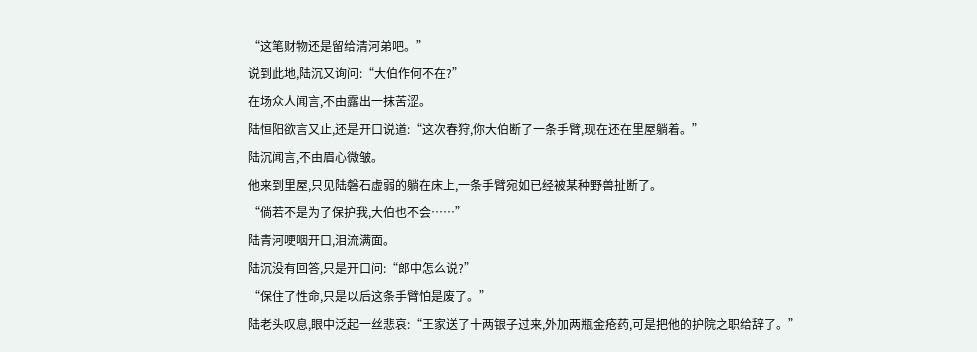“这笔财物还是留给清河弟吧。”
说到此地,陆沉又询问:“大伯作何不在?”
在场众人闻言,不由露出一抹苦涩。
陆恒阳欲言又止,还是开口说道:“这次春狩,你大伯断了一条手臂,现在还在里屋躺着。”
陆沉闻言,不由眉心微皱。
他来到里屋,只见陆磐石虚弱的躺在床上,一条手臂宛如已经被某种野兽扯断了。
“倘若不是为了保护我,大伯也不会……”
陆青河哽咽开口,泪流满面。
陆沉没有回答,只是开口问:“郎中怎么说?”
“保住了性命,只是以后这条手臂怕是废了。”
陆老头叹息,眼中泛起一丝悲哀:“王家送了十两银子过来,外加两瓶金疮药,可是把他的护院之职给辞了。”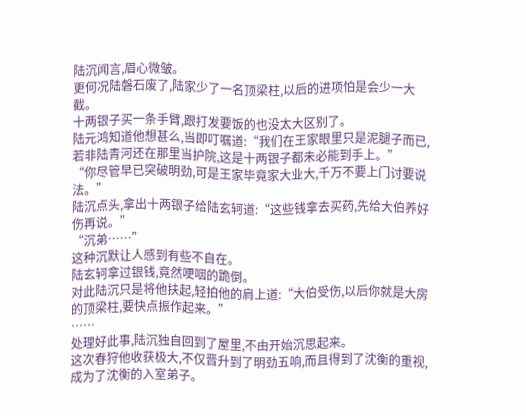陆沉闻言,眉心微皱。
更何况陆磐石废了,陆家少了一名顶梁柱,以后的进项怕是会少一大截。
十两银子买一条手臂,跟打发要饭的也没太大区别了。
陆元鸿知道他想甚么,当即叮嘱道:“我们在王家眼里只是泥腿子而已,若非陆青河还在那里当护院,这是十两银子都未必能到手上。”
“你尽管早已突破明劲,可是王家毕竟家大业大,千万不要上门讨要说法。”
陆沉点头,拿出十两银子给陆玄轲道:“这些钱拿去买药,先给大伯养好伤再说。”
“沉弟……”
这种沉默让人感到有些不自在。
陆玄轲拿过银钱,竟然哽咽的跪倒。
对此陆沉只是将他扶起,轻拍他的肩上道:“大伯受伤,以后你就是大房的顶梁柱,要快点振作起来。”
……
处理好此事,陆沉独自回到了屋里,不由开始沉思起来。
这次春狩他收获极大,不仅晋升到了明劲五响,而且得到了沈衡的重视,成为了沈衡的入室弟子。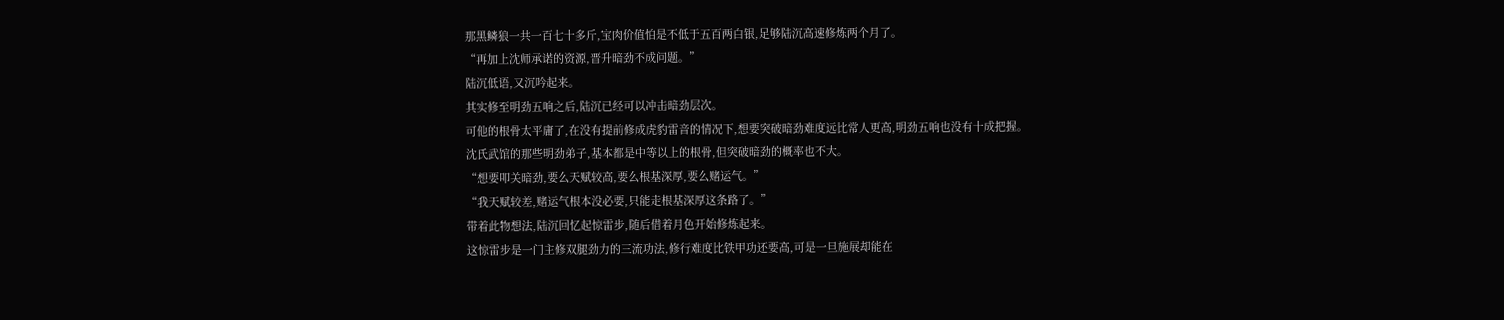那黑鳞狼一共一百七十多斤,宝肉价值怕是不低于五百两白银,足够陆沉高速修炼两个月了。
“再加上沈师承诺的资源,晋升暗劲不成问题。”
陆沉低语,又沉吟起来。
其实修至明劲五响之后,陆沉已经可以冲击暗劲层次。
可他的根骨太平庸了,在没有提前修成虎豹雷音的情况下,想要突破暗劲难度远比常人更高,明劲五响也没有十成把握。
沈氏武馆的那些明劲弟子,基本都是中等以上的根骨,但突破暗劲的概率也不大。
“想要叩关暗劲,要么天赋较高,要么根基深厚,要么赌运气。”
“我天赋较差,赌运气根本没必要,只能走根基深厚这条路了。”
带着此物想法,陆沉回忆起惊雷步,随后借着月色开始修炼起来。
这惊雷步是一门主修双腿劲力的三流功法,修行难度比铁甲功还要高,可是一旦施展却能在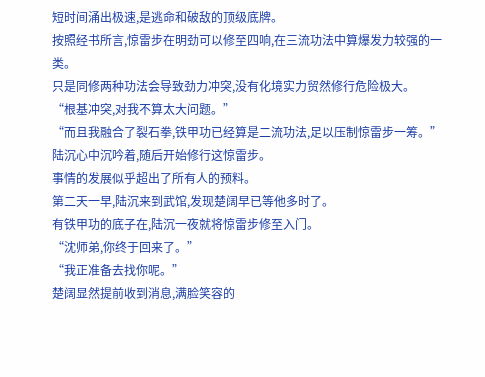短时间涌出极速,是逃命和破敌的顶级底牌。
按照经书所言,惊雷步在明劲可以修至四响,在三流功法中算爆发力较强的一类。
只是同修两种功法会导致劲力冲突,没有化境实力贸然修行危险极大。
“根基冲突,对我不算太大问题。”
“而且我融合了裂石拳,铁甲功已经算是二流功法,足以压制惊雷步一筹。”
陆沉心中沉吟着,随后开始修行这惊雷步。
事情的发展似乎超出了所有人的预料。
第二天一早,陆沉来到武馆,发现楚阔早已等他多时了。
有铁甲功的底子在,陆沉一夜就将惊雷步修至入门。
“沈师弟,你终于回来了。”
“我正准备去找你呢。”
楚阔显然提前收到消息,满脸笑容的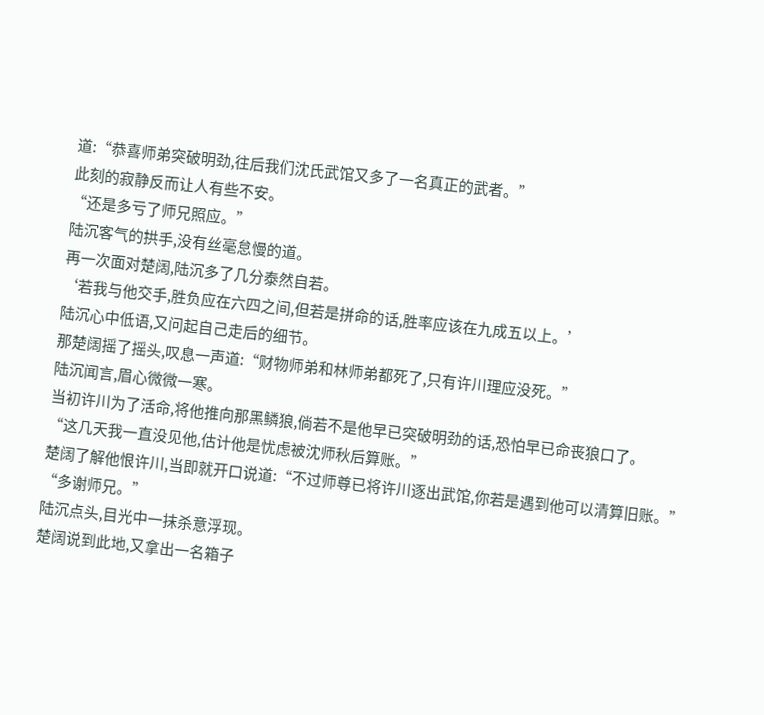道:“恭喜师弟突破明劲,往后我们沈氏武馆又多了一名真正的武者。”
此刻的寂静反而让人有些不安。
“还是多亏了师兄照应。”
陆沉客气的拱手,没有丝毫怠慢的道。
再一次面对楚阔,陆沉多了几分泰然自若。
‘若我与他交手,胜负应在六四之间,但若是拼命的话,胜率应该在九成五以上。’
陆沉心中低语,又问起自己走后的细节。
那楚阔摇了摇头,叹息一声道:“财物师弟和林师弟都死了,只有许川理应没死。”
陆沉闻言,眉心微微一寒。
当初许川为了活命,将他推向那黑鳞狼,倘若不是他早已突破明劲的话,恐怕早已命丧狼口了。
“这几天我一直没见他,估计他是忧虑被沈师秋后算账。”
楚阔了解他恨许川,当即就开口说道:“不过师尊已将许川逐出武馆,你若是遇到他可以清算旧账。”
“多谢师兄。”
陆沉点头,目光中一抹杀意浮现。
楚阔说到此地,又拿出一名箱子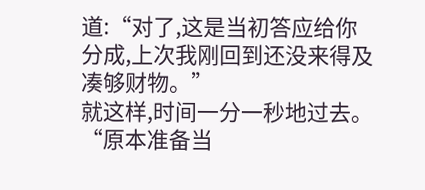道:“对了,这是当初答应给你分成,上次我刚回到还没来得及凑够财物。”
就这样,时间一分一秒地过去。
“原本准备当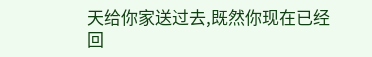天给你家送过去,既然你现在已经回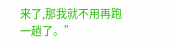来了,那我就不用再跑一趟了。”